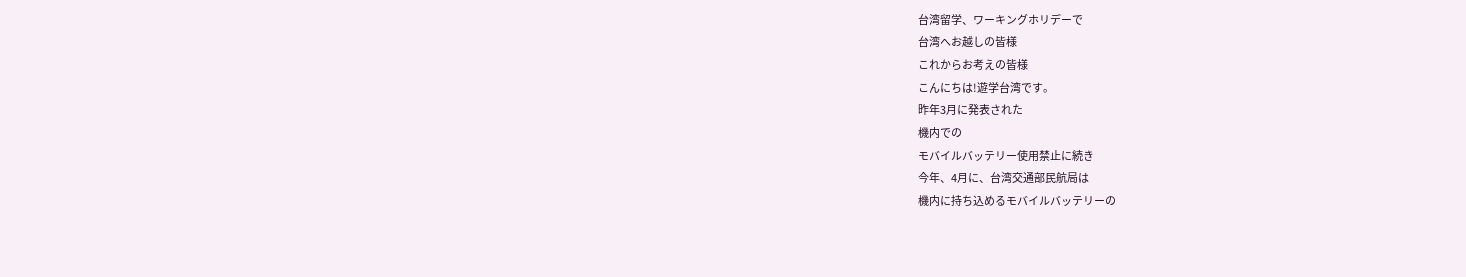台湾留学、ワーキングホリデーで
台湾へお越しの皆様
これからお考えの皆様
こんにちは!遊学台湾です。
昨年3月に発表された
機内での
モバイルバッテリー使用禁止に続き
今年、4月に、台湾交通部民航局は
機内に持ち込めるモバイルバッテリーの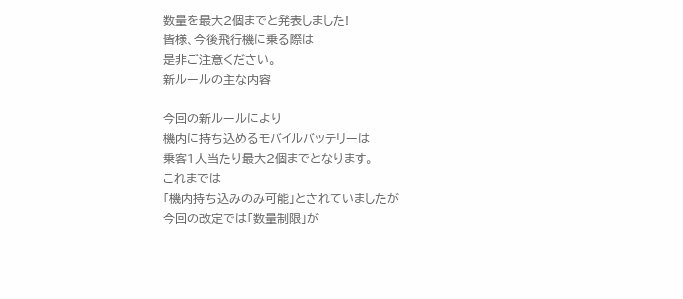数量を最大2個までと発表しました!
皆様、今後飛行機に乗る際は
是非ご注意ください。
新ルールの主な内容

今回の新ルールにより
機内に持ち込めるモバイルバッテリーは
乗客1人当たり最大2個までとなります。
これまでは
「機内持ち込みのみ可能」とされていましたが
今回の改定では「数量制限」が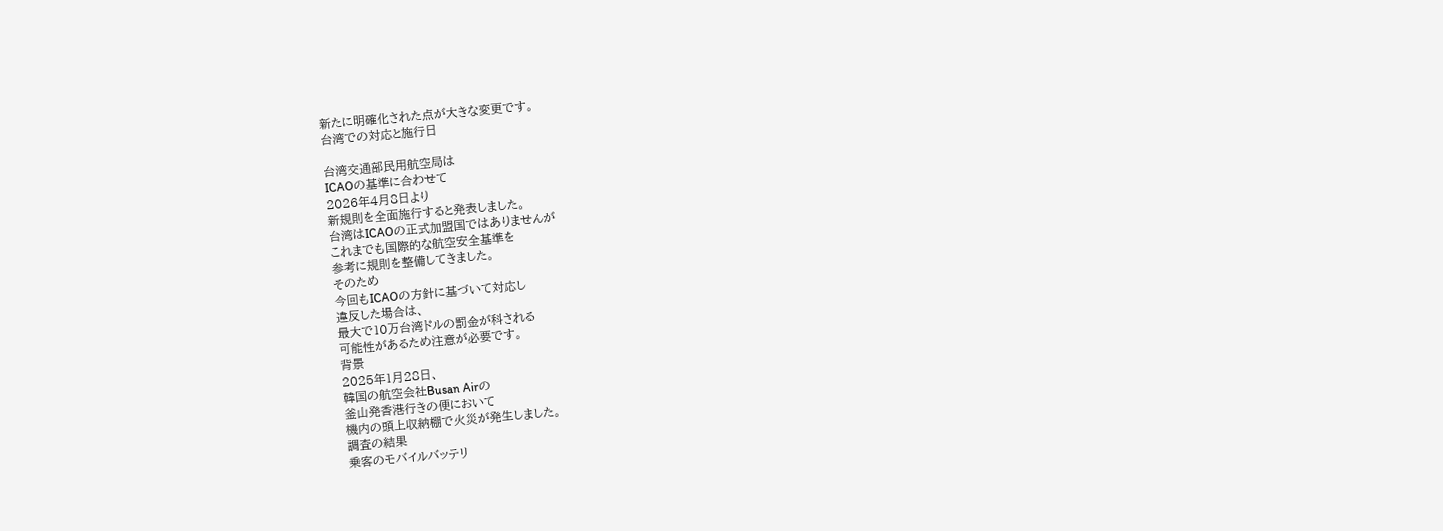新たに明確化された点が大きな変更です。
台湾での対応と施行日

台湾交通部民用航空局は
ICAOの基準に合わせて
2026年4月8日より
新規則を全面施行すると発表しました。
台湾はICAOの正式加盟国ではありませんが
これまでも国際的な航空安全基準を
参考に規則を整備してきました。
そのため
今回もICAOの方針に基づいて対応し
違反した場合は、
最大で10万台湾ドルの罰金が科される
可能性があるため注意が必要です。
背景
2025年1月28日、
韓国の航空会社Busan Airの
釜山発香港行きの便において
機内の頭上収納棚で火災が発生しました。
調査の結果
乗客のモバイルバッテリ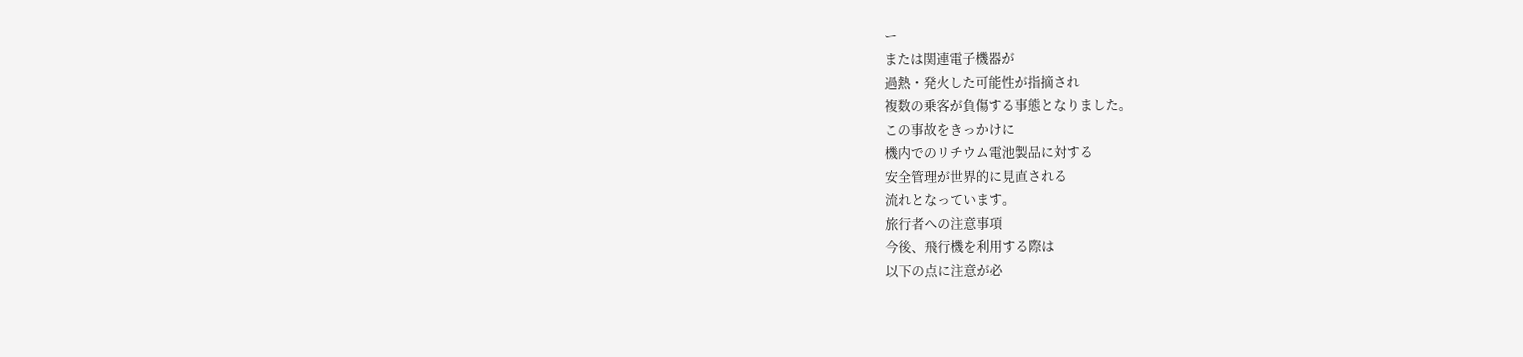ー
または関連電子機器が
過熱・発火した可能性が指摘され
複数の乗客が負傷する事態となりました。
この事故をきっかけに
機内でのリチウム電池製品に対する
安全管理が世界的に見直される
流れとなっています。
旅行者への注意事項
今後、飛行機を利用する際は
以下の点に注意が必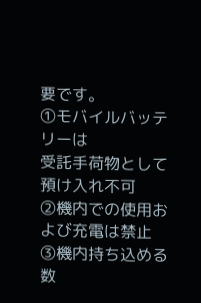要です。
①モバイルバッテリーは
受託手荷物として預け入れ不可
②機内での使用および充電は禁止
③機内持ち込める数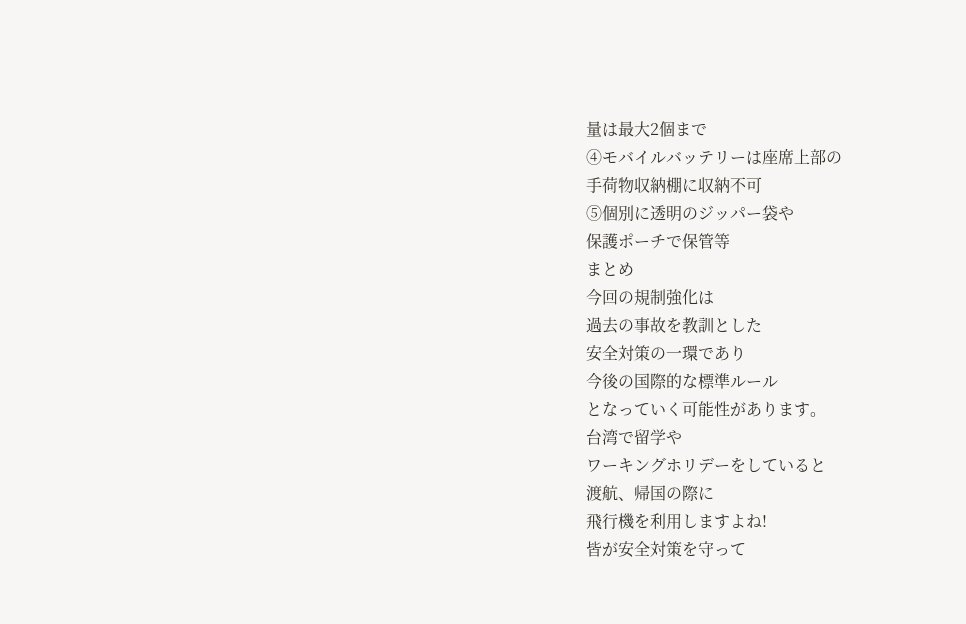量は最大2個まで
④モバイルバッテリーは座席上部の
手荷物収納棚に収納不可
⑤個別に透明のジッパー袋や
保護ポーチで保管等
まとめ
今回の規制強化は
過去の事故を教訓とした
安全対策の一環であり
今後の国際的な標準ルール
となっていく可能性があります。
台湾で留学や
ワーキングホリデーをしていると
渡航、帰国の際に
飛行機を利用しますよね!
皆が安全対策を守って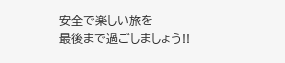安全で楽しい旅を
最後まで過ごしましょう!!